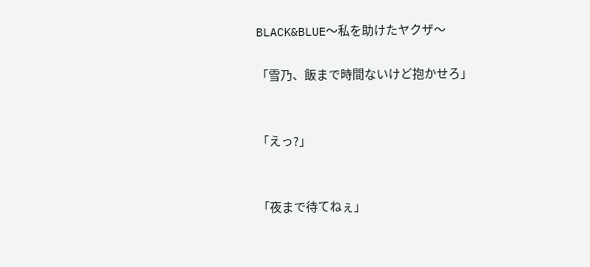BLACK&BLUE〜私を助けたヤクザ〜

「雪乃、飯まで時間ないけど抱かせろ」


「えっ?」


「夜まで待てねぇ」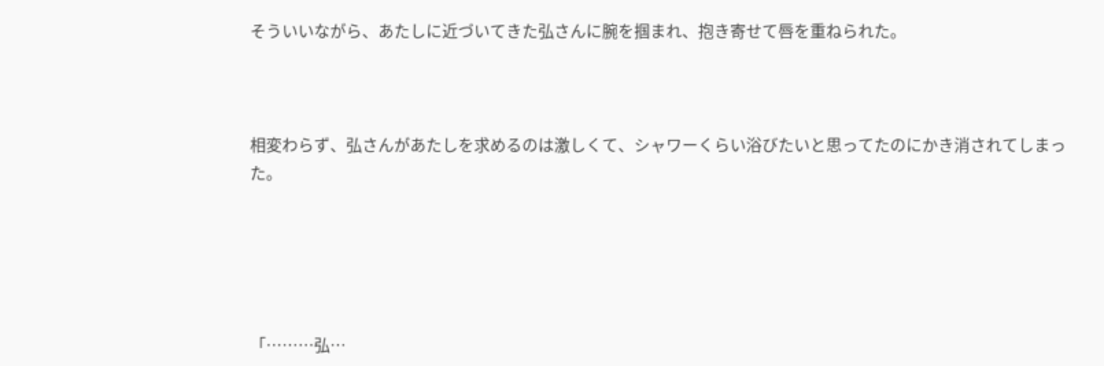そういいながら、あたしに近づいてきた弘さんに腕を掴まれ、抱き寄せて唇を重ねられた。



相変わらず、弘さんがあたしを求めるのは激しくて、シャワーくらい浴びたいと思ってたのにかき消されてしまった。





「………弘…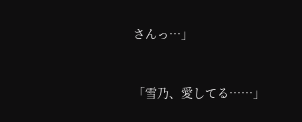さんっ…」


「雪乃、愛してる……」